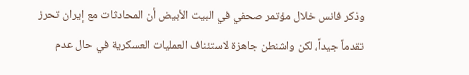وذكر فانس خلال مؤتمر صحفي في البيت الأبيض أن المحادثات مع إيران تحرز تقدماً جيداً، لكن واشنطن جاهزة لاستئناف العمليات العسكرية في حال عدم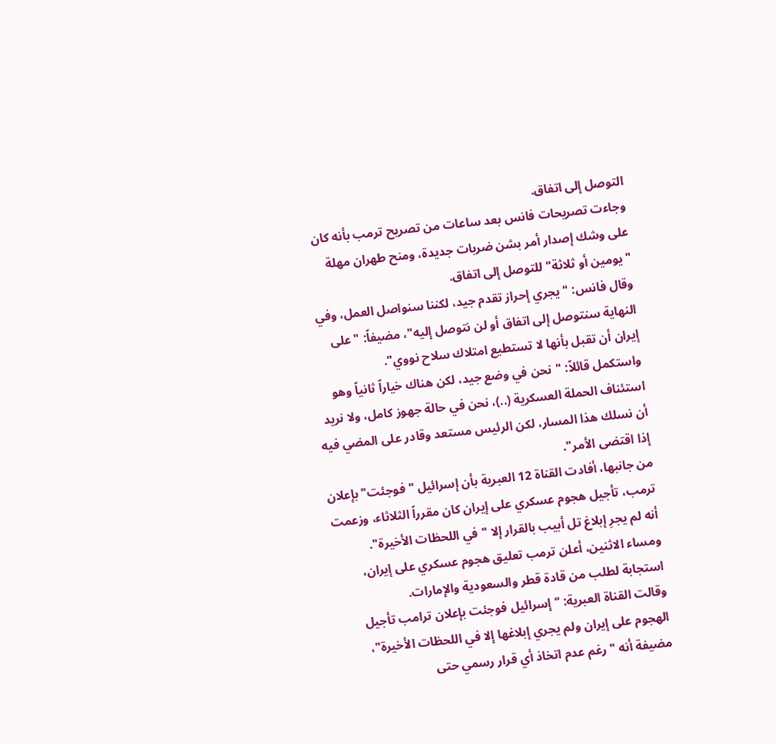التوصل إلى اتفاق.
وجاءت تصريحات فانس بعد ساعات من تصريح ترمب بأنه كان على وشك إصدار أمر بشن ضربات جديدة، ومنح طهران مهلة "يومين أو ثلاثة" للتوصل إلى اتفاق.
وقال فانس: "يجري إحراز تقدم جيد، لكننا سنواصل العمل، وفي النهاية سنتوصل إلى اتفاق أو لن نتوصل إليه"، مضيفاً: "على إيران أن تقبل بأنها لا تستطيع امتلاك سلاح نووي".
واستكمل قائلاً: "نحن في وضع جيد، لكن هناك خياراً ثانياً وهو استئناف الحملة العسكرية (..)، نحن في حالة جهوز كامل، ولا نريد أن نسلك هذا المسار، لكن الرئيس مستعد وقادر على المضي فيه إذا اقتضى الأمر".
من جانبها، أفادت القناة 12 العبرية بأن إسرائيل "فوجئت" بإعلان ترمب، تأجيل هجوم عسكري على إيران كان مقرراً الثلاثاء، وزعمت أنه لم يجرِ إبلاغ تل أبيب بالقرار إلا "في اللحظات الأخيرة".
ومساء الاثنين، أعلن ترمب تعليق هجوم عسكري على إيران، استجابة لطلب من قادة قطر والسعودية والإمارات.
وقالت القناة العبرية: "إسرائيل فوجئت بإعلان ترامب تأجيل الهجوم على إيران ولم يجري إبلاغها إلا في اللحظات الأخيرة"، مضيفة أنه "رغم عدم اتخاذ أي قرار رسمي حتى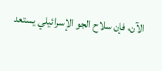الآن، فإن سلاح الجو الإسرائيلي يستعد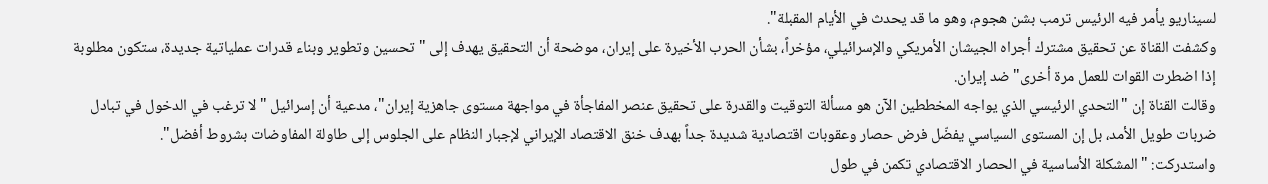لسيناريو يأمر فيه الرئيس ترمب بشن هجوم، وهو ما قد يحدث في الأيام المقبلة".
وكشفت القناة عن تحقيق مشترك أجراه الجيشان الأمريكي والإسرائيلي، مؤخراً، بشأن الحرب الأخيرة على إيران، موضحة أن التحقيق يهدف إلى "تحسين وتطوير وبناء قدرات عملياتية جديدة، ستكون مطلوبة إذا اضطرت القوات للعمل مرة أخرى" ضد إيران.
وقالت القناة إن "التحدي الرئيسي الذي يواجه المخططين الآن هو مسألة التوقيت والقدرة على تحقيق عنصر المفاجأة في مواجهة مستوى جاهزية إيران"، مدعية أن إسرائيل "لا ترغب في الدخول في تبادل ضربات طويل الأمد، بل إن المستوى السياسي يفضّل فرض حصار وعقوبات اقتصادية شديدة جداً بهدف خنق الاقتصاد الإيراني لإجبار النظام على الجلوس إلى طاولة المفاوضات بشروط أفضل".
واستدركت: "المشكلة الأساسية في الحصار الاقتصادي تكمن في طول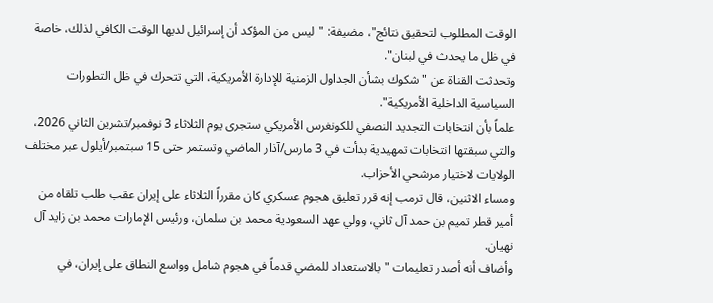الوقت المطلوب لتحقيق نتائج"، مضيفة: "ليس من المؤكد أن إسرائيل لديها الوقت الكافي لذلك، خاصة في ظل ما يحدث في لبنان".
وتحدثت القناة عن "شكوك بشأن الجداول الزمنية للإدارة الأمريكية، التي تتحرك في ظل التطورات السياسية الداخلية الأمريكية".
علماً بأن انتخابات التجديد النصفي للكونغرس الأمريكي ستجرى يوم الثلاثاء 3 نوفمبر/تشرين الثاني 2026، والتي سبقتها انتخابات تمهيدية بدأت في 3 مارس/آذار الماضي وتستمر حتى 15 سبتمبر/أيلول عبر مختلف الولايات لاختيار مرشحي الأحزاب.
ومساء الاثنين، قال ترمب إنه قرر تعليق هجوم عسكري كان مقرراً الثلاثاء على إيران عقب طلب تلقاه من أمير قطر تميم بن حمد آل ثاني، وولي عهد السعودية محمد بن سلمان، ورئيس الإمارات محمد بن زايد آل نهيان.
وأضاف أنه أصدر تعليمات "بالاستعداد للمضي قدماً في هجوم شامل وواسع النطاق على إيران، في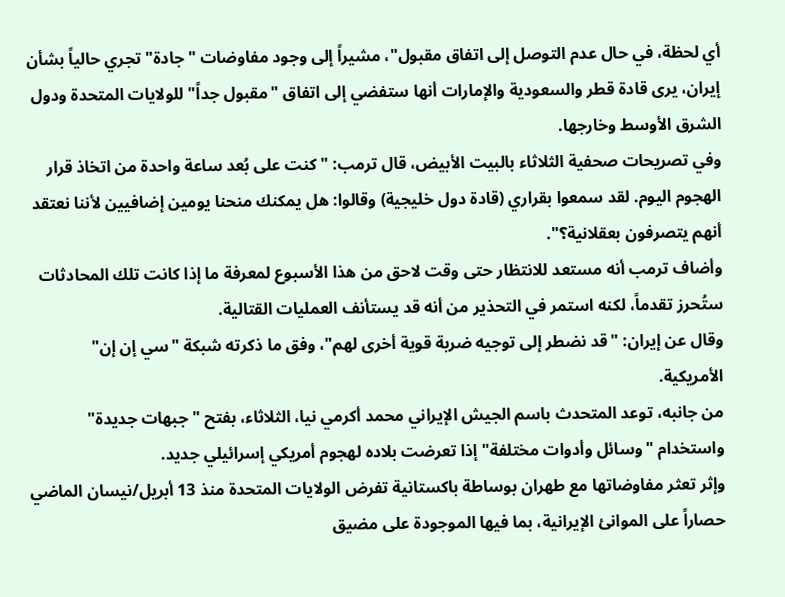أي لحظة، في حال عدم التوصل إلى اتفاق مقبول"، مشيراً إلى وجود مفاوضات "جادة" تجري حالياً بشأن إيران، يرى قادة قطر والسعودية والإمارات أنها ستفضي إلى اتفاق "مقبول جداً" للولايات المتحدة ودول الشرق الأوسط وخارجها.
وفي تصريحات صحفية الثلاثاء بالبيت الأبيض، قال ترمب: "كنت على بُعد ساعة واحدة من اتخاذ قرار الهجوم اليوم. لقد سمعوا بقراري (قادة دول خليجية) وقالوا: هل يمكنك منحنا يومين إضافيين لأننا نعتقد أنهم يتصرفون بعقلانية؟".
وأضاف ترمب أنه مستعد للانتظار حتى وقت لاحق من هذا الأسبوع لمعرفة ما إذا كانت تلك المحادثات ستُحرز تقدماً، لكنه استمر في التحذير من أنه قد يستأنف العمليات القتالية.
وقال عن إيران: "قد نضطر إلى توجيه ضربة قوية أخرى لهم"، وفق ما ذكرته شبكة "سي إن إن" الأمريكية.
من جانبه، توعد المتحدث باسم الجيش الإيراني محمد أكرمي نيا، الثلاثاء، بفتح "جبهات جديدة" واستخدام "وسائل وأدوات مختلفة" إذا تعرضت بلاده لهجوم أمريكي إسرائيلي جديد.
وإثر تعثر مفاوضاتها مع طهران بوساطة باكستانية تفرض الولايات المتحدة منذ 13 أبريل/نيسان الماضي حصاراً على الموانئ الإيرانية، بما فيها الموجودة على مضيق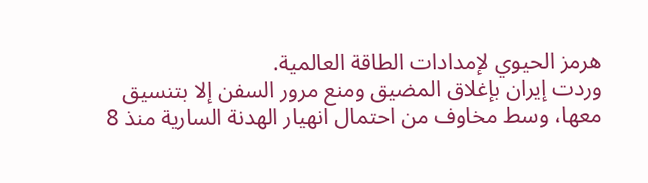هرمز الحيوي لإمدادات الطاقة العالمية.
وردت إيران بإغلاق المضيق ومنع مرور السفن إلا بتنسيق معها، وسط مخاوف من احتمال انهيار الهدنة السارية منذ 8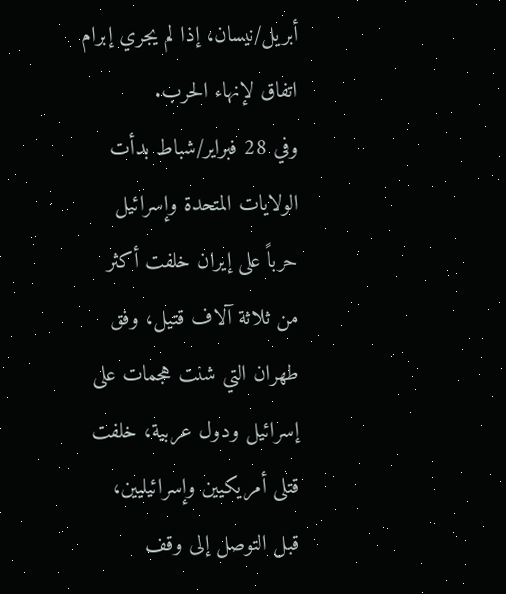أبريل/نيسان، إذا لم يجري إبرام اتفاق لإنهاء الحرب.
وفي 28 فبراير/شباط بدأت الولايات المتحدة وإسرائيل حرباً على إيران خلفت أكثر من ثلاثة آلاف قتيل، وفق طهران التي شنت هجمات على إسرائيل ودول عربية، خلفت قتلى أمريكيين وإسرائيليين، قبل التوصل إلى وقف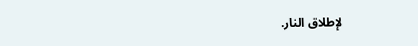لإطلاق النار.